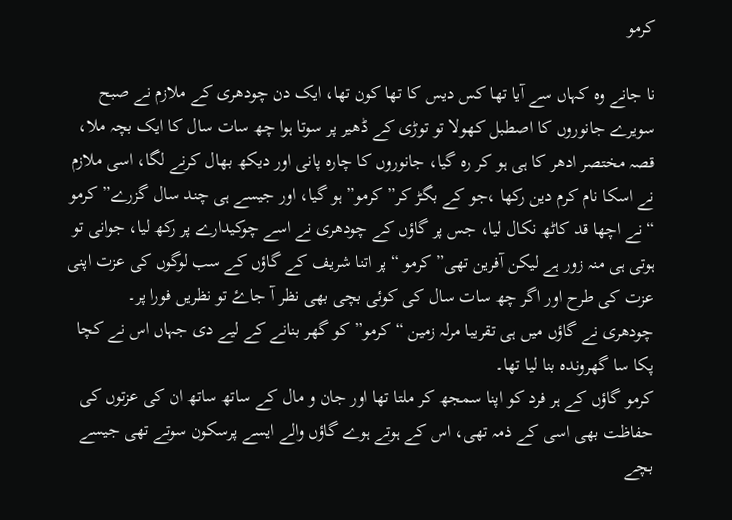کرمو

نا جانے وہ کہاں سے آیا تھا کس دیس کا تھا کون تھا، ایک دن چودھری کے ملازم نے صبح سویرے جانوروں کا اصطبل کھولا تو توڑی کے ڈھیر پر سوتا ہوا چھ سات سال کا ایک بچہ ملا، قصہ مختصر ادھر کا ہی ہو کر رہ گیا، جانوروں کا چارہ پانی اور دیکھ بھال کرنے لگا، اسی ملازم نے اسکا نام کرم دین رکھا ،جو کے بگڑ کر” کرمو” ہو گیا، اور جیسے ہی چند سال گزرے” کرمو “نے اچھا قد کاٹھ نکال لیا، جس پر گاؤں کے چودھری نے اسے چوکیدارے پر رکھ لیا، جوانی تو ہوتی ہی منہ زور ہے لیکن آفرین تھی” کرمو “پر اتنا شریف کے گاؤں کے سب لوگوں کی عزت اپنی عزت کی طرح اور اگر چھ سات سال کی کوئی بچی بھی نظر آ جاۓ تو نظریں فورا پر۔
چودھری نے گاؤں میں ہی تقریبا مرلہ زمین “کرمو” کو گھر بنانے کے لیے دی جہاں اس نے کچا پکا سا گھروندہ بنا لیا تھا۔
کرمو گاؤں کے ہر فرد کو اپنا سمجھ کر ملتا تھا اور جان و مال کے ساتھ ساتھ ان کی عزتوں کی حفاظت بھی اسی کے ذمہ تھی، اس کے ہوتے ہوے گاؤں والے ایسے پرسکون سوتے تھی جیسے بچے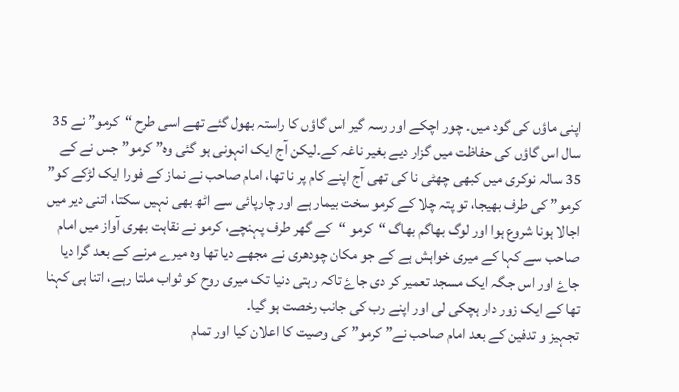اپنی ماؤں کی گود میں۔ چور اچکے اور رسہ گیر اس گاؤں کا راستہ بھول گئے تھے اسی طرح “کرمو” نے 35 سال اس گاؤں کی حفاظت میں گزار دیے بغیر ناغہ کے۔لیکن آج ایک انہونی ہو گئی وہ” کرمو” جس نے کے 35 سالہ نوکری میں کبھی چھٹی نا کی تھی آج اپنے کام پر نا تھا، امام صاحب نے نماز کے فورا ایک لڑکے کو” کرمو” کی طرف بھیجا، تو پتہ چلا کے کرمو سخت بیمار ہے اور چارپائی سے اٹھ بھی نہیں سکتا، اتنی دیر میں اجالا ہونا شروع ہوا اور لوگ بھاگم بھاگ “کرمو “کے گھر طرف پہنچے، کرمو نے نقاہت بھری آواز میں امام صاحب سے کہا کے میری خواہش ہے کے جو مکان چودھری نے مجھے دیا تھا وہ میرے مرنے کے بعد گرا دیا جاۓ اور اس جگہ ایک مسجد تعمیر کر دی جاۓ تاکہ رہتی دنیا تک میری روح کو ثواب ملتا رہے، اتنا ہی کہنا تھا کے ایک زور دار ہچکی لی اور اپنے رب کی جانب رخصت ہو گیا۔
تجہیز و تدفین کے بعد امام صاحب نے” کرمو” کی وصیت کا اعلان کیا اور تمام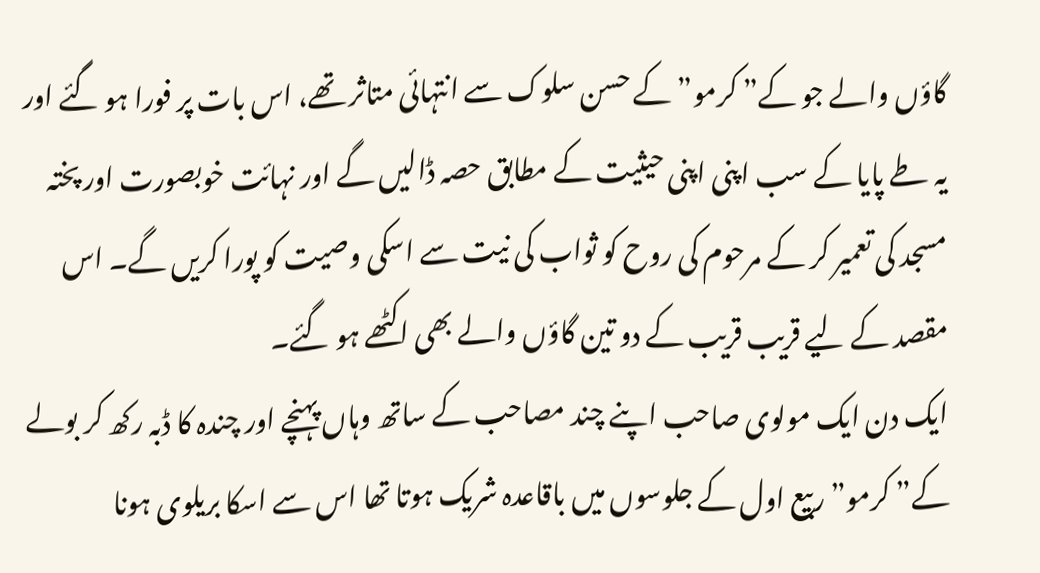گاؤں والے جو کے” کرمو” کے حسن سلوک سے انتہائی متاثر تھے، اس بات پر فورا ہو گئے اور یہ طے پایا کے سب اپنی اپنی حیثیت کے مطابق حصہ ڈالیں گے اور نہائت خوبصورت اور پختہ مسجد کی تعمیر کر کے مرحوم کی روح کو ثواب کی نیت سے اسکی وصیت کو پورا کریں گے۔ اس مقصد کے لیے قریب قریب کے دو تین گاؤں والے بھی اکٹھے ہو گئے۔
ایک دن ایک مولوی صاحب اپنے چند مصاحب کے ساتھ وہاں پہنچے اور چندہ کا ڈبہ رکھ کر بولے کے” کرمو” ربیع اول کے جلوسوں میں باقاعدہ شریک ہوتا تھا اس سے اسکا بریلوی ہونا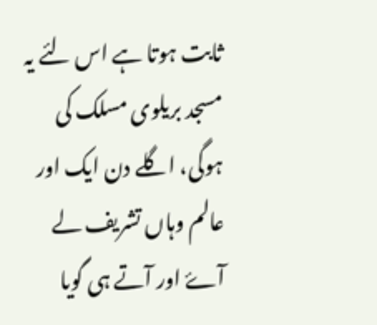ثابت ہوتا ہے اس لئے یہ مسجد بریلوی مسلک کی ہوگی، اگلے دن ایک اور عالم وہاں تشریف لے آۓ اور آتے ہی گویا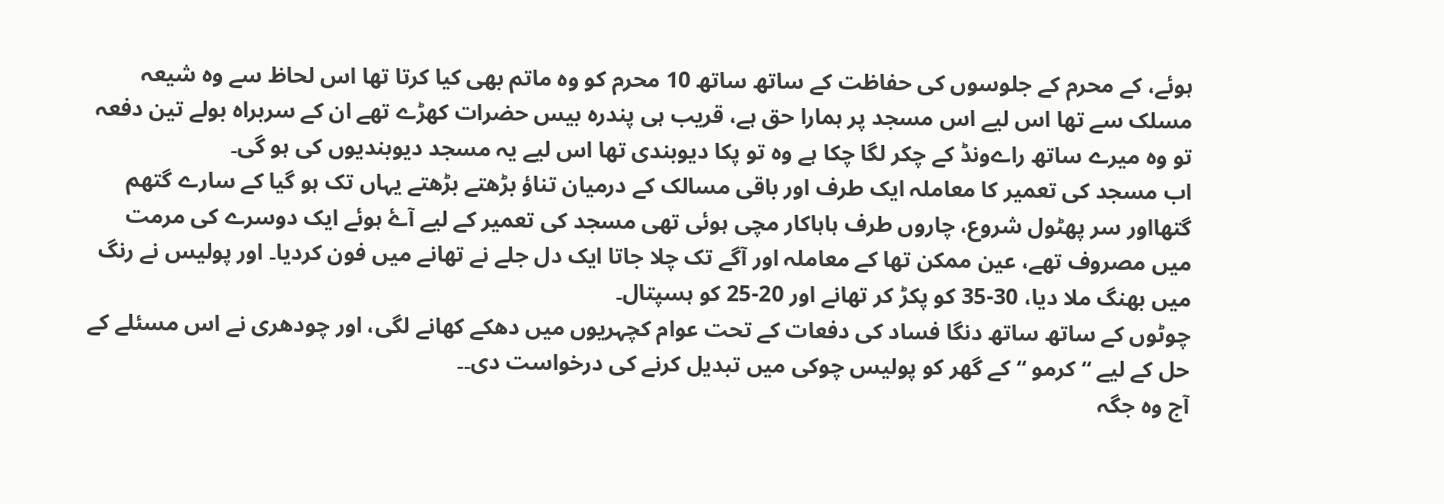ہوئے، کے محرم کے جلوسوں کی حفاظت کے ساتھ ساتھ 10 محرم کو وہ ماتم بھی کیا کرتا تھا اس لحاظ سے وہ شیعہ مسلک سے تھا اس لیے اس مسجد پر ہمارا حق ہے، قریب ہی پندرہ بیس حضرات کھڑے تھے ان کے سربراہ بولے تین دفعہ تو وہ میرے ساتھ راےونڈ کے چکر لگا چکا ہے وہ تو پکا دیوبندی تھا اس لیے یہ مسجد دیوبندیوں کی ہو گی۔
اب مسجد کی تعمیر کا معاملہ ایک طرف اور باقی مسالک کے درمیان تناؤ بڑھتے بڑھتے یہاں تک ہو گیا کے سارے گتھم گتھااور سر پھٹول شروع، چاروں طرف ہاہاکار مچی ہوئی تھی مسجد کی تعمیر کے لیے آۓ ہوئے ایک دوسرے کی مرمت میں مصروف تھے، عین ممکن تھا کے معاملہ اور آگے تک چلا جاتا ایک دل جلے نے تھانے میں فون کردیا۔ اور پولیس نے رنگ میں بھنگ ملا دیا، 30-35 کو پکڑ کر تھانے اور 20-25 کو ہسپتال۔
چوٹوں کے ساتھ ساتھ دنگا فساد کی دفعات کے تحت عوام کچہریوں میں دھکے کھانے لگی، اور چودھری نے اس مسئلے کے حل کے لیے “کرمو “کے گھر کو پولیس چوکی میں تبدیل کرنے کی درخواست دی۔۔
آج وہ جگہ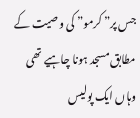جس پر” کرمو” کی وصیت کے مطابق مسجد ہونا چاہیے تھی وہاں ایک پولیس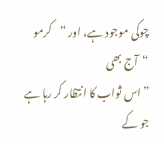چوکی موجود ہے، اور “کرمو “آج بھی
” اس ثواب کا انتظار کر رہا ہے جو کے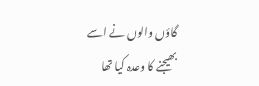گاؤں والوں نے اسے بھیجنے کا وعدہ کیا تھا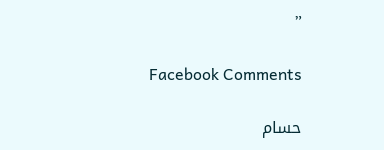”

Facebook Comments

حسام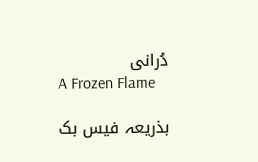دُرانی
A Frozen Flame

بذریعہ فیس بک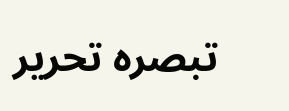تبصرہ تحریر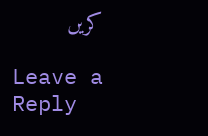کریں

Leave a Reply